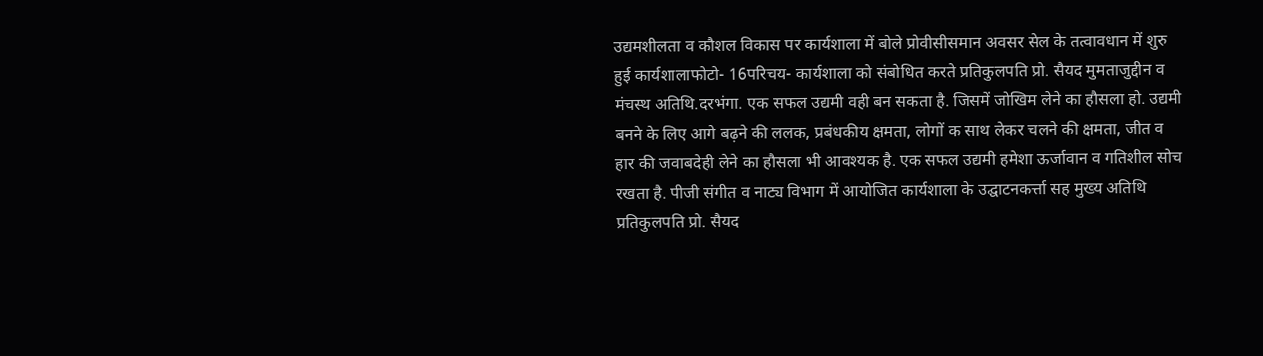उद्यमशीलता व कौशल विकास पर कार्यशाला में बोले प्रोवीसीसमान अवसर सेल के तत्वावधान में शुरु हुई कार्यशालाफोटो- 16परिचय- कार्यशाला को संबोधित करते प्रतिकुलपति प्रो. सैयद मुमताजुद्दीन व मंचस्थ अतिथि.दरभंगा. एक सफल उद्यमी वही बन सकता है. जिसमें जोखिम लेने का हौसला हो. उद्यमी बनने के लिए आगे बढ़ने की ललक, प्रबंधकीय क्षमता, लोगों क साथ लेकर चलने की क्षमता, जीत व हार की जवाबदेही लेने का हौसला भी आवश्यक है. एक सफल उद्यमी हमेशा ऊर्जावान व गतिशील सोच रखता है. पीजी संगीत व नाट्य विभाग में आयोजित कार्यशाला के उद्घाटनकर्त्ता सह मुख्य अतिथि प्रतिकुलपति प्रो. सैयद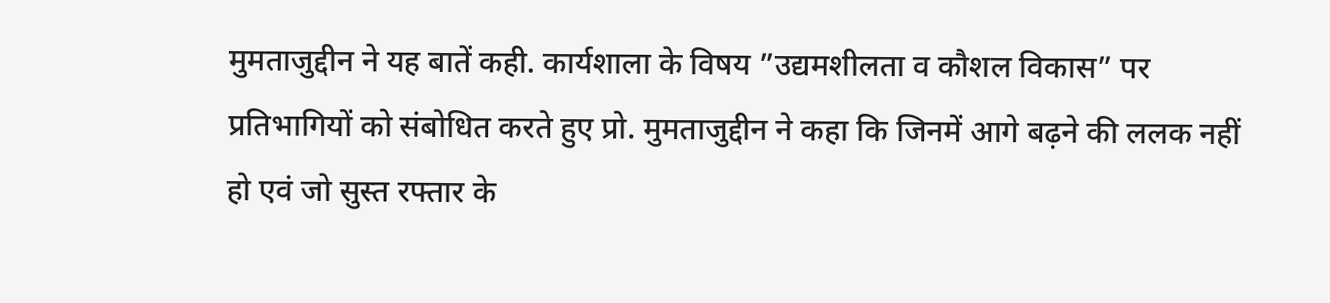मुमताजुद्दीन ने यह बातें कही. कार्यशाला के विषय ”उद्यमशीलता व कौशल विकास” पर प्रतिभागियों को संबोधित करते हुए प्रो. मुमताजुद्दीन ने कहा कि जिनमें आगे बढ़ने की ललक नहीं हो एवं जो सुस्त रफ्तार के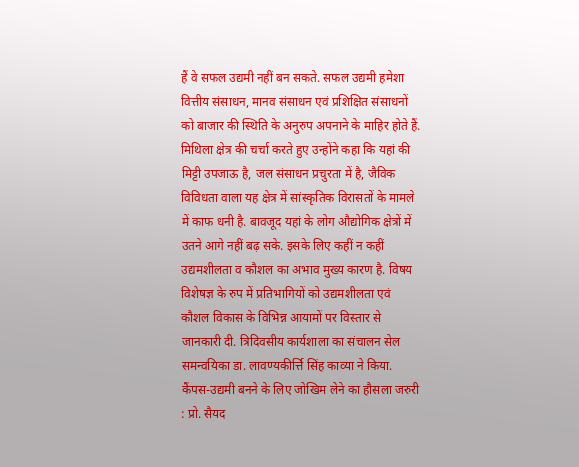हैं वे सफल उद्यमी नहीं बन सकते. सफल उद्यमी हमेशा वित्तीय संसाधन, मानव संसाधन एवं प्रशिक्षित संसाधनों को बाजार की स्थिति के अनुरुप अपनाने के माहिर होते हैं. मिथिला क्षेत्र की चर्चा करते हुए उन्होंने कहा कि यहां की मिट्टी उपजाऊ है, जल संसाधन प्रचुरता में है, जैविक विविधता वाला यह क्षेत्र में सांस्कृतिक विरासतों के मामले में काफ धनी है. बावजूद यहां के लोग औद्योगिक क्षेत्रों में उतने आगे नहीं बढ़ सके. इसके लिए कहीं न कहीं उद्यमशीलता व कौशल का अभाव मुख्य कारण है. विषय विशेषज्ञ के रुप में प्रतिभागियों को उद्यमशीलता एवं कौशल विकास के विभिन्न आयामों पर विस्तार से जानकारी दी. त्रिदिवसीय कार्यशाला का संचालन सेल समन्वयिका डा. लावण्यकीर्त्ति सिंह काव्या ने किया.
कैंपस-उद्यमी बनने के लिए जोखिम लेने का हौसला जरुरी : प्रो. सैयद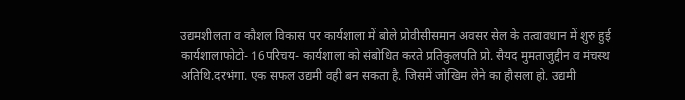उद्यमशीलता व कौशल विकास पर कार्यशाला में बोले प्रोवीसीसमान अवसर सेल के तत्वावधान में शुरु हुई कार्यशालाफोटो- 16परिचय- कार्यशाला को संबोधित करते प्रतिकुलपति प्रो. सैयद मुमताजुद्दीन व मंचस्थ अतिथि.दरभंगा. एक सफल उद्यमी वही बन सकता है. जिसमें जोखिम लेने का हौसला हो. उद्यमी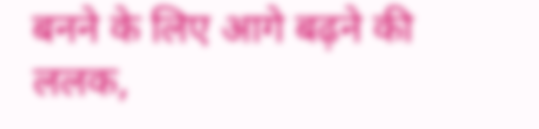बनने के लिए आगे बढ़ने की ललक,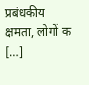प्रबंधकीय क्षमता, लोगों क […]